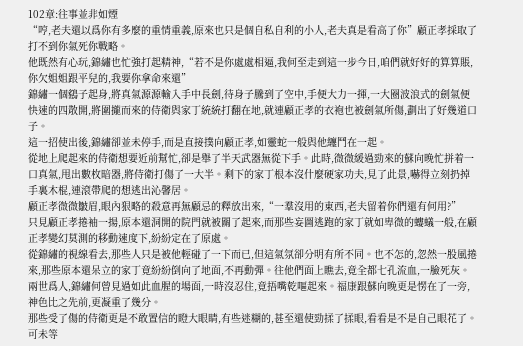102章:往事並非如煙
“哼,老夫還以爲你有多麼的重情重義,原來也只是個自私自利的小人,老夫真是看高了你”顧正孝採取了打不到你氣死你戰略。
他既然有心玩,錦繡也忙強打起精神,“若不是你處處相逼,我何至走到這一步今日,咱們就好好的算算賬,你欠姐姐跟平兒的,我要你拿命來還”
錦繡一個鷂子起身,將真氣源源輸入手中長劍,待身子騰到了空中,手便大力一揮,一大圈波浪式的劍氣便快速的四散開,將圍攏而來的侍衛與家丁統統打翻在地,就連顧正孝的衣袍也被劍氣所傷,劃出了好幾道口子。
這一招使出後,錦繡卻並未停手,而是直接撲向顧正孝,如靈蛇一般與他纏鬥在一起。
從地上爬起來的侍衛想要近前幫忙,卻是舉了半天武器無從下手。此時,微微緩過勁來的蘇向晚忙拼着一口真氣,甩出數枚暗器,將侍衛打傷了一大半。剩下的家丁根本沒什麼硬家功夫,見了此景,嚇得立刻扔掉手裏木棍,連滾帶爬的想逃出沁馨居。
顧正孝微微皺眉,眼內狠略的殺意再無顧忌的釋放出來,“一羣沒用的東西,老夫留着你們還有何用?”
只見顧正孝捲袖一揚,原本還洞開的院門就被關了起來,而那些妄圖逃跑的家丁就如卑微的螻蟻一般,在顧正孝變幻莫測的移動速度下,紛紛定在了原處。
從錦繡的視線看去,那些人只是被他輕碰了一下而已,但這氣氛卻分明有所不同。也不怎的,忽然一股風捲來,那些原本還呆立的家丁竟紛紛倒向了地面,不再動彈。往他們面上瞧去,竟全都七孔流血,一臉死灰。
兩世爲人,錦繡何曾見過如此血腥的場面,一時沒忍住,竟捂嘴乾嘔起來。福康跟蘇向晚更是愣在了一旁,神色比之先前,更凝重了幾分。
那些受了傷的侍衛更是不敢置信的瞪大眼睛,有些迷糊的,甚至還使勁揉了揉眼,看看是不是自己眼花了。可未等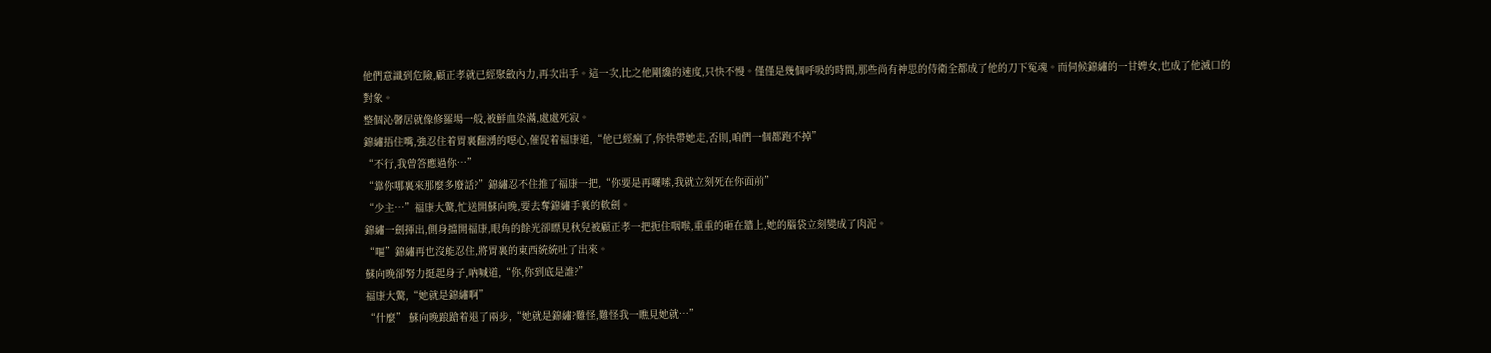他們意識到危險,顧正孝就已經聚斂內力,再次出手。這一次,比之他剛纔的速度,只快不慢。僅僅是幾個呼吸的時間,那些尚有神思的侍衛全都成了他的刀下冤魂。而伺候錦繡的一甘婢女,也成了他滅口的對象。
整個沁馨居就像修羅場一般,被鮮血染滿,處處死寂。
錦繡捂住嘴,強忍住着胃裏翻湧的噁心,催促着福康道,“他已經瘋了,你快帶她走,否則,咱們一個都跑不掉”
“不行,我曾答應過你…”
“靠你哪裏來那麼多廢話?”錦繡忍不住推了福康一把,“你要是再囉嗦,我就立刻死在你面前”
“少主…”福康大驚,忙送開蘇向晚,要去奪錦繡手裏的軟劍。
錦繡一劍揮出,側身擋開福康,眼角的餘光卻瞟見秋兒被顧正孝一把扼住咽喉,重重的砸在牆上,她的腦袋立刻變成了肉泥。
“嘔”錦繡再也沒能忍住,將胃裏的東西統統吐了出來。
蘇向晚卻努力挺起身子,吶喊道,“你,你到底是誰?”
福康大驚,“她就是錦繡啊”
“什麼” 蘇向晚踉蹌着退了兩步,“她就是錦繡?難怪,難怪我一瞧見她就…”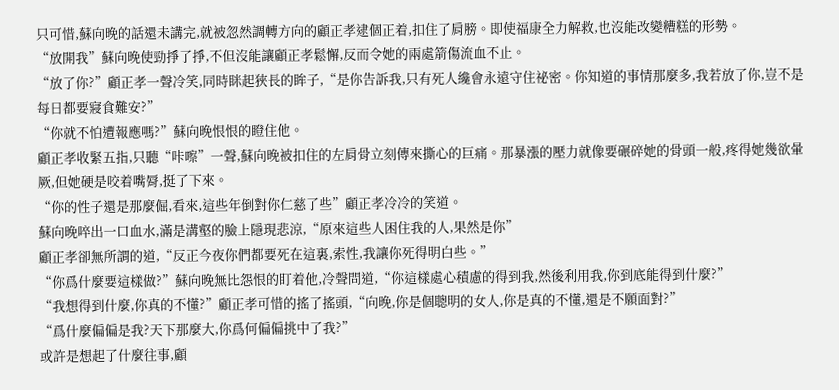只可惜,蘇向晚的話還未講完,就被忽然調轉方向的顧正孝逮個正着,扣住了肩膀。即使福康全力解救,也沒能改變糟糕的形勢。
“放開我”蘇向晚使勁掙了掙,不但沒能讓顧正孝鬆懈,反而令她的兩處箭傷流血不止。
“放了你?”顧正孝一聲冷笑,同時眯起狹長的眸子,“是你告訴我,只有死人纔會永遠守住祕密。你知道的事情那麼多,我若放了你,豈不是每日都要寢食難安?”
“你就不怕遭報應嗎?”蘇向晚恨恨的瞪住他。
顧正孝收緊五指,只聽“咔嚓”一聲,蘇向晚被扣住的左肩骨立刻傳來撕心的巨痛。那暴漲的壓力就像要碾碎她的骨頭一般,疼得她幾欲暈厥,但她硬是咬着嘴脣,挺了下來。
“你的性子還是那麼倔,看來,這些年倒對你仁慈了些”顧正孝冷冷的笑道。
蘇向晚啐出一口血水,滿是溝壑的臉上隱現悲涼,“原來這些人困住我的人,果然是你”
顧正孝卻無所謂的道,“反正今夜你們都要死在這裏,索性,我讓你死得明白些。”
“你爲什麼要這樣做?”蘇向晚無比怨恨的盯着他,冷聲問道,“你這樣處心積慮的得到我,然後利用我,你到底能得到什麼?”
“我想得到什麼,你真的不懂?”顧正孝可惜的搖了搖頭,“向晚,你是個聰明的女人,你是真的不懂,還是不願面對?”
“爲什麼偏偏是我?天下那麼大,你爲何偏偏挑中了我?”
或許是想起了什麼往事,顧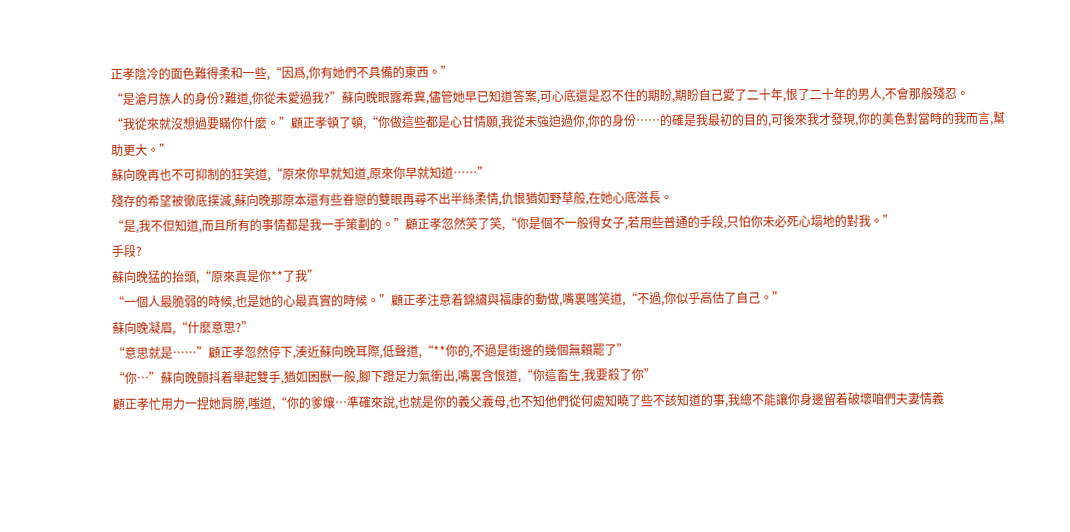正孝陰冷的面色難得柔和一些,“因爲,你有她們不具備的東西。”
“是滄月族人的身份?難道,你從未愛過我?”蘇向晚眼露希冀,儘管她早已知道答案,可心底還是忍不住的期盼,期盼自己愛了二十年,恨了二十年的男人,不會那般殘忍。
“我從來就沒想過要瞞你什麼。”顧正孝頓了頓,“你做這些都是心甘情願,我從未強迫過你,你的身份……的確是我最初的目的,可後來我才發現,你的美色對當時的我而言,幫助更大。”
蘇向晚再也不可抑制的狂笑道,“原來你早就知道,原來你早就知道……”
殘存的希望被徹底撲滅,蘇向晚那原本還有些眷戀的雙眼再尋不出半絲柔情,仇恨猶如野草般,在她心底滋長。
“是,我不但知道,而且所有的事情都是我一手策劃的。”顧正孝忽然笑了笑,“你是個不一般得女子,若用些普通的手段,只怕你未必死心塌地的對我。”
手段?
蘇向晚猛的抬頭,“原來真是你**了我”
“一個人最脆弱的時候,也是她的心最真實的時候。”顧正孝注意着錦繡與福康的動做,嘴裏嗤笑道,“不過,你似乎高估了自己。”
蘇向晚凝眉,“什麼意思?”
“意思就是……”顧正孝忽然停下,湊近蘇向晚耳際,低聲道,“**你的,不過是街邊的幾個無賴罷了”
“你…”蘇向晚顫抖着舉起雙手,猶如困獸一般,腳下蹬足力氣衝出,嘴裏含恨道,“你這畜生,我要殺了你”
顧正孝忙用力一捏她肩膀,嗤道,“你的爹孃…準確來說,也就是你的義父義母,也不知他們從何處知曉了些不該知道的事,我總不能讓你身邊留着破壞咱們夫妻情義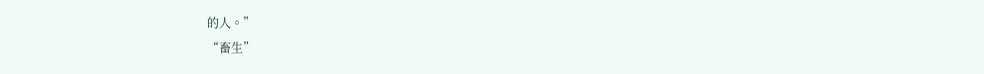的人。”
“畜生”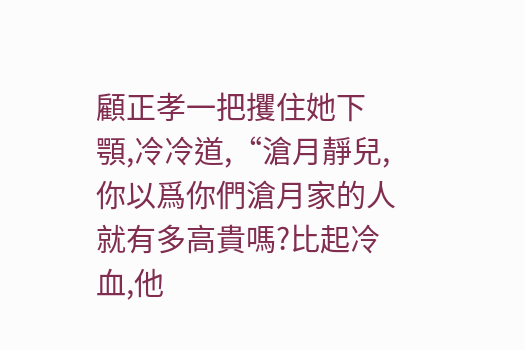顧正孝一把攫住她下顎,冷冷道,“滄月靜兒,你以爲你們滄月家的人就有多高貴嗎?比起冷血,他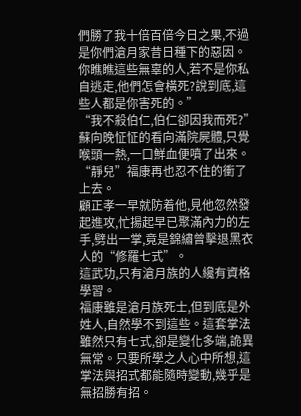們勝了我十倍百倍今日之果,不過是你們滄月家昔日種下的惡因。你瞧瞧這些無辜的人,若不是你私自逃走,他們怎會橫死?說到底,這些人都是你害死的。”
“我不殺伯仁,伯仁卻因我而死?”蘇向晚怔怔的看向滿院屍體,只覺喉頭一熱,一口鮮血便噴了出來。
“靜兒”福康再也忍不住的衝了上去。
顧正孝一早就防着他,見他忽然發起進攻,忙揚起早已聚滿內力的左手,劈出一掌,竟是錦繡曾擊退黑衣人的“修羅七式”。
這武功,只有滄月族的人纔有資格學習。
福康雖是滄月族死士,但到底是外姓人,自然學不到這些。這套掌法雖然只有七式,卻是變化多端,詭異無常。只要所學之人心中所想,這掌法與招式都能隨時變動,幾乎是無招勝有招。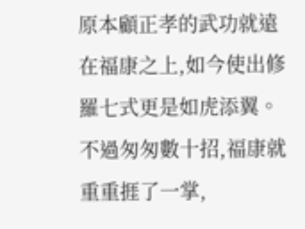原本顧正孝的武功就遠在福康之上,如今使出修羅七式更是如虎添翼。不過匆匆數十招,福康就重重捱了一掌,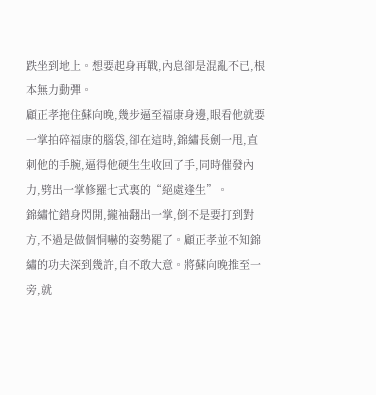跌坐到地上。想要起身再戰,內息卻是混亂不已,根本無力動彈。
顧正孝拖住蘇向晚,幾步逼至福康身邊,眼看他就要一掌拍碎福康的腦袋,卻在這時,錦繡長劍一甩,直刺他的手腕,逼得他硬生生收回了手,同時催發內力,劈出一掌修羅七式裏的“絕處逢生”。
錦繡忙錯身閃開,攏袖翻出一掌,倒不是要打到對方,不過是做個恫嚇的姿勢罷了。顧正孝並不知錦繡的功夫深到幾許,自不敢大意。將蘇向晚推至一旁,就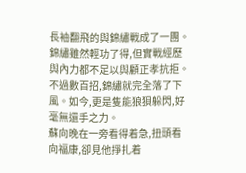長袖翻飛的與錦繡戰成了一團。
錦繡雖然輕功了得,但實戰經歷與內力都不足以與顧正孝抗拒。不過數百招,錦繡就完全落了下風。如今,更是隻能狼狽躲閃,好毫無還手之力。
蘇向晚在一旁看得着急,扭頭看向福康,卻見他掙扎着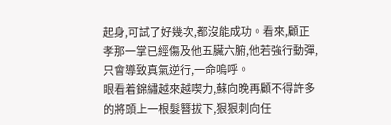起身,可試了好幾次,都沒能成功。看來,顧正孝那一掌已經傷及他五臟六腑,他若強行動彈,只會導致真氣逆行,一命嗚呼。
眼看着錦繡越來越喫力,蘇向晚再顧不得許多的將頭上一根髮簪拔下,狠狠刺向任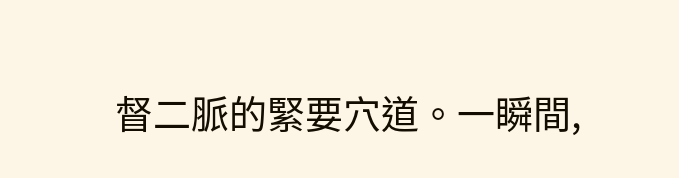督二脈的緊要穴道。一瞬間,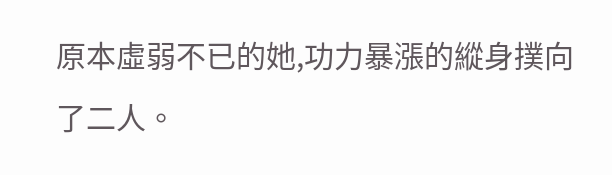原本虛弱不已的她,功力暴漲的縱身撲向了二人。